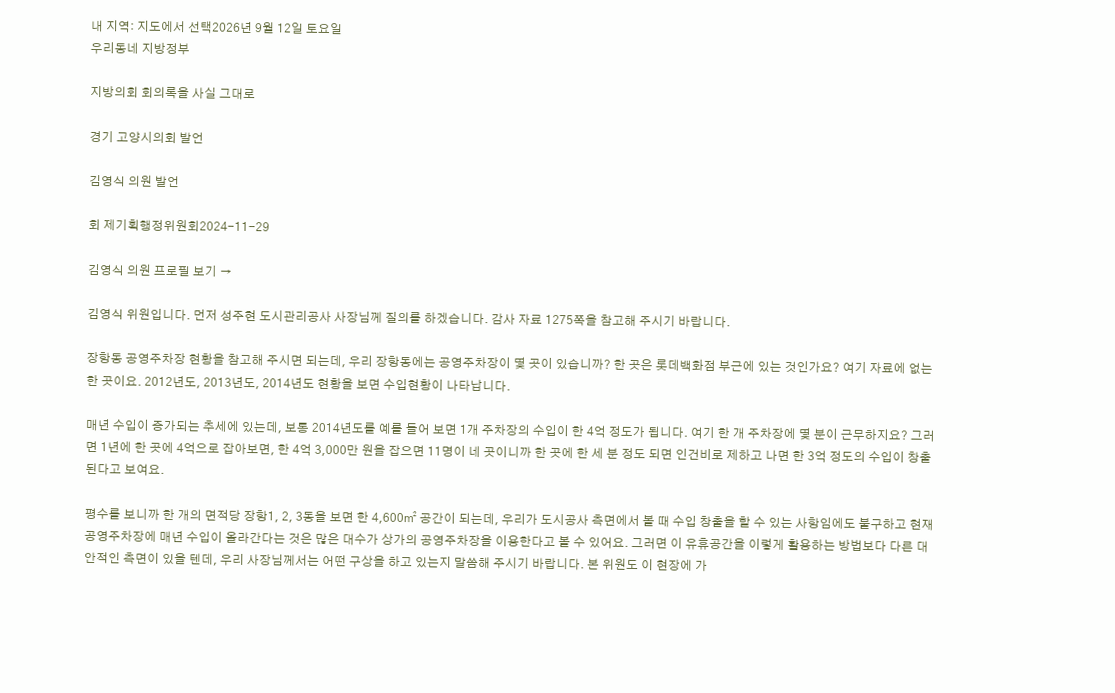내 지역: 지도에서 선택2026년 9월 12일 토요일
우리동네 지방정부

지방의회 회의록을 사실 그대로

경기 고양시의회 발언

김영식 의원 발언

회 제기획행정위원회2024-11-29

김영식 의원 프로필 보기 →

김영식 위원입니다. 먼저 성주현 도시관리공사 사장님께 질의를 하겠습니다. 감사 자료 1275쪽을 참고해 주시기 바랍니다.

장항동 공영주차장 현황을 참고해 주시면 되는데, 우리 장항동에는 공영주차장이 몇 곳이 있습니까? 한 곳은 롯데백화점 부근에 있는 것인가요? 여기 자료에 없는 한 곳이요. 2012년도, 2013년도, 2014년도 현황을 보면 수입현황이 나타납니다.

매년 수입이 증가되는 추세에 있는데, 보통 2014년도를 예를 들어 보면 1개 주차장의 수입이 한 4억 정도가 됩니다. 여기 한 개 주차장에 몇 분이 근무하지요? 그러면 1년에 한 곳에 4억으로 잡아보면, 한 4억 3,000만 원을 잡으면 11명이 네 곳이니까 한 곳에 한 세 분 정도 되면 인건비로 제하고 나면 한 3억 정도의 수입이 창출된다고 보여요.

평수를 보니까 한 개의 면적당 장항1, 2, 3동을 보면 한 4,600㎡ 공간이 되는데, 우리가 도시공사 측면에서 볼 때 수입 창출을 할 수 있는 사항임에도 불구하고 현재 공영주차장에 매년 수입이 올라간다는 것은 많은 대수가 상가의 공영주차장을 이용한다고 볼 수 있어요. 그러면 이 유휴공간을 이렇게 활용하는 방법보다 다른 대안적인 측면이 있을 텐데, 우리 사장님께서는 어떤 구상을 하고 있는지 말씀해 주시기 바랍니다. 본 위원도 이 현장에 가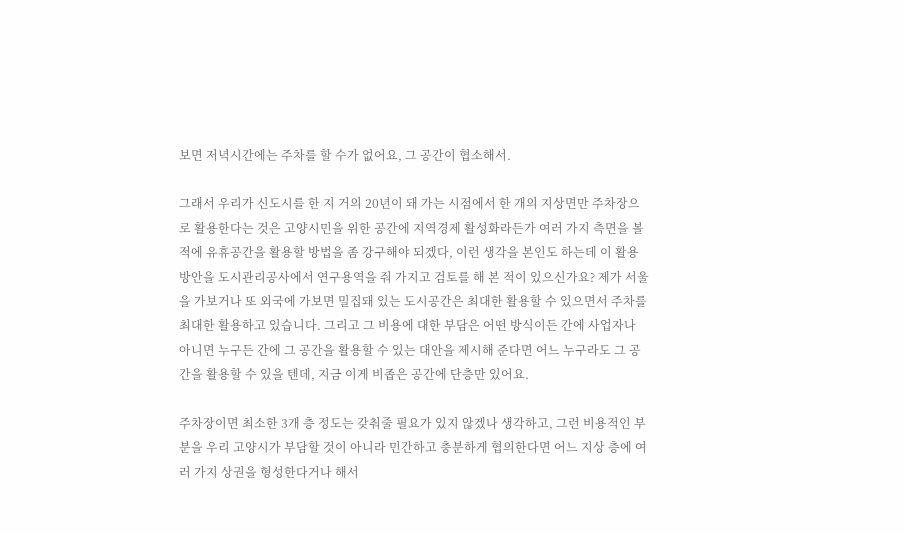보면 저녁시간에는 주차를 할 수가 없어요, 그 공간이 협소해서.

그래서 우리가 신도시를 한 지 거의 20년이 돼 가는 시점에서 한 개의 지상면만 주차장으로 활용한다는 것은 고양시민을 위한 공간에 지역경제 활성화라든가 여러 가지 측면을 볼 적에 유휴공간을 활용할 방법을 좀 강구해야 되겠다, 이런 생각을 본인도 하는데 이 활용방안을 도시관리공사에서 연구용역을 줘 가지고 검토를 해 본 적이 있으신가요? 제가 서울을 가보거나 또 외국에 가보면 밀집돼 있는 도시공간은 최대한 활용할 수 있으면서 주차를 최대한 활용하고 있습니다. 그리고 그 비용에 대한 부담은 어떤 방식이든 간에 사업자나 아니면 누구든 간에 그 공간을 활용할 수 있는 대안을 제시해 준다면 어느 누구라도 그 공간을 활용할 수 있을 텐데, 지금 이게 비좁은 공간에 단층만 있어요.

주차장이면 최소한 3개 층 정도는 갖춰줄 필요가 있지 않겠나 생각하고, 그런 비용적인 부분을 우리 고양시가 부담할 것이 아니라 민간하고 충분하게 협의한다면 어느 지상 층에 여러 가지 상권을 형성한다거나 해서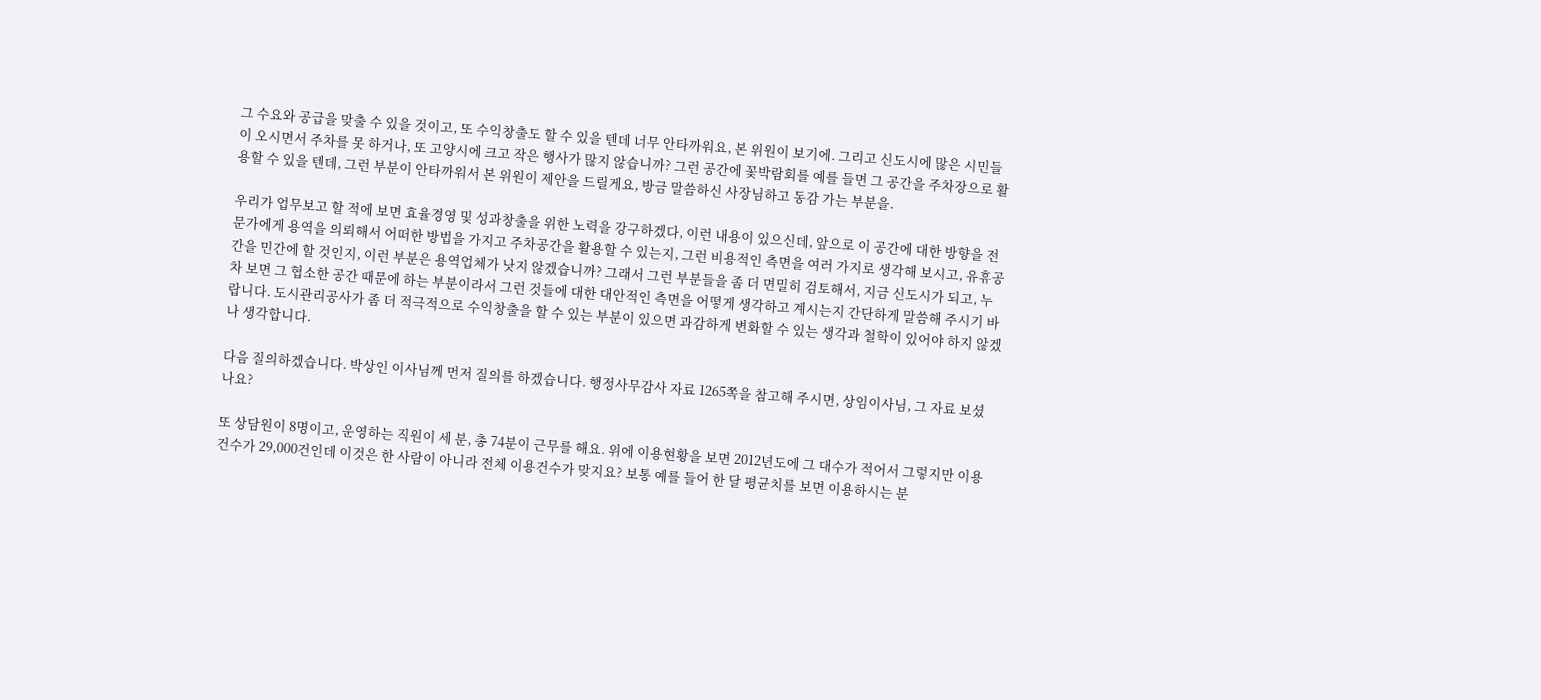그 수요와 공급을 맞출 수 있을 것이고, 또 수익창출도 할 수 있을 텐데 너무 안타까워요, 본 위원이 보기에. 그리고 신도시에 많은 시민들이 오시면서 주차를 못 하거나, 또 고양시에 크고 작은 행사가 많지 않습니까? 그런 공간에 꽃박람회를 예를 들면 그 공간을 주차장으로 활용할 수 있을 텐데, 그런 부분이 안타까워서 본 위원이 제안을 드릴게요, 방금 말씀하신 사장님하고 동감 가는 부분을.

우리가 업무보고 할 적에 보면 효율경영 및 성과창출을 위한 노력을 강구하겠다, 이런 내용이 있으신데, 앞으로 이 공간에 대한 방향을 전문가에게 용역을 의뢰해서 어떠한 방법을 가지고 주차공간을 활용할 수 있는지, 그런 비용적인 측면을 여러 가지로 생각해 보시고, 유휴공간을 민간에 할 것인지, 이런 부분은 용역업체가 낫지 않겠습니까? 그래서 그런 부분들을 좀 더 면밀히 검토해서, 지금 신도시가 되고, 누차 보면 그 협소한 공간 때문에 하는 부분이라서 그런 것들에 대한 대안적인 측면을 어떻게 생각하고 계시는지 간단하게 말씀해 주시기 바랍니다. 도시관리공사가 좀 더 적극적으로 수익창출을 할 수 있는 부분이 있으면 과감하게 변화할 수 있는 생각과 철학이 있어야 하지 않겠나 생각합니다.

다음 질의하겠습니다. 박상인 이사님께 먼저 질의를 하겠습니다. 행정사무감사 자료 1265쪽을 참고해 주시면, 상임이사님, 그 자료 보셨나요?

또 상담원이 8명이고, 운영하는 직원이 세 분, 총 74분이 근무를 해요. 위에 이용현황을 보면 2012년도에 그 대수가 적어서 그렇지만 이용건수가 29,000건인데 이것은 한 사람이 아니라 전체 이용건수가 맞지요? 보통 예를 들어 한 달 평균치를 보면 이용하시는 분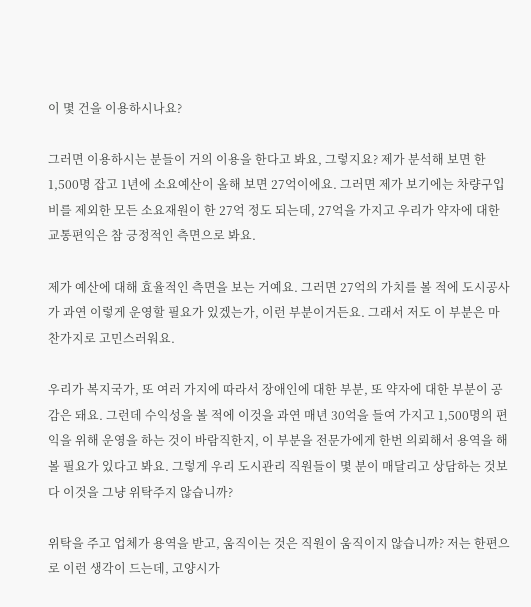이 몇 건을 이용하시나요?

그러면 이용하시는 분들이 거의 이용을 한다고 봐요, 그렇지요? 제가 분석해 보면 한 1,500명 잡고 1년에 소요예산이 올해 보면 27억이에요. 그러면 제가 보기에는 차량구입비를 제외한 모든 소요재원이 한 27억 정도 되는데, 27억을 가지고 우리가 약자에 대한 교통편익은 참 긍정적인 측면으로 봐요.

제가 예산에 대해 효율적인 측면을 보는 거예요. 그러면 27억의 가치를 볼 적에 도시공사가 과연 이렇게 운영할 필요가 있겠는가, 이런 부분이거든요. 그래서 저도 이 부분은 마찬가지로 고민스러워요.

우리가 복지국가, 또 여러 가지에 따라서 장애인에 대한 부분, 또 약자에 대한 부분이 공감은 돼요. 그런데 수익성을 볼 적에 이것을 과연 매년 30억을 들여 가지고 1,500명의 편익을 위해 운영을 하는 것이 바람직한지, 이 부분을 전문가에게 한번 의뢰해서 용역을 해 볼 필요가 있다고 봐요. 그렇게 우리 도시관리 직원들이 몇 분이 매달리고 상담하는 것보다 이것을 그냥 위탁주지 않습니까?

위탁을 주고 업체가 용역을 받고, 움직이는 것은 직원이 움직이지 않습니까? 저는 한편으로 이런 생각이 드는데, 고양시가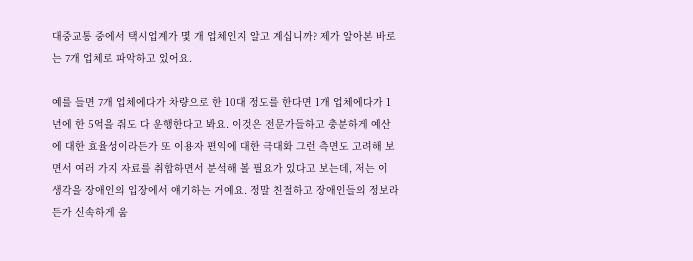대중교통 중에서 택시업계가 몇 개 업체인지 알고 계십니까? 제가 알아본 바로는 7개 업체로 파악하고 있어요.

예를 들면 7개 업체에다가 차량으로 한 10대 정도를 한다면 1개 업체에다가 1년에 한 5억을 줘도 다 운행한다고 봐요. 이것은 전문가들하고 충분하게 예산에 대한 효율성이라든가 또 이용자 편익에 대한 극대화 그런 측면도 고려해 보면서 여러 가지 자료를 취합하면서 분석해 볼 필요가 있다고 보는데, 저는 이 생각을 장애인의 입장에서 얘기하는 거예요. 정말 친절하고 장애인들의 정보라든가 신속하게 움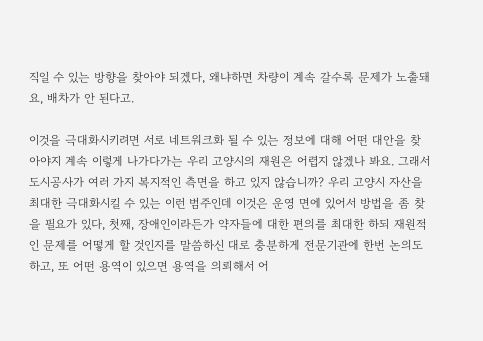직일 수 있는 방향을 찾아야 되겠다, 왜냐하면 차량이 계속 갈수록 문제가 노출돼요, 배차가 안 된다고.

이것을 극대화시키려면 서로 네트워크화 될 수 있는 정보에 대해 어떤 대안을 찾아야지 계속 이렇게 나가다가는 우리 고양시의 재원은 어렵지 않겠나 봐요. 그래서 도시공사가 여러 가지 복지적인 측면을 하고 있지 않습니까? 우리 고양시 자산을 최대한 극대화시킬 수 있는 이런 범주인데 이것은 운영 면에 있어서 방법을 좀 찾을 필요가 있다, 첫째, 장애인이라든가 약자들에 대한 편의를 최대한 하되 재원적인 문제를 어떻게 할 것인지를 말씀하신 대로 충분하게 전문기관에 한번 논의도 하고, 또 어떤 용역이 있으면 용역을 의뢰해서 어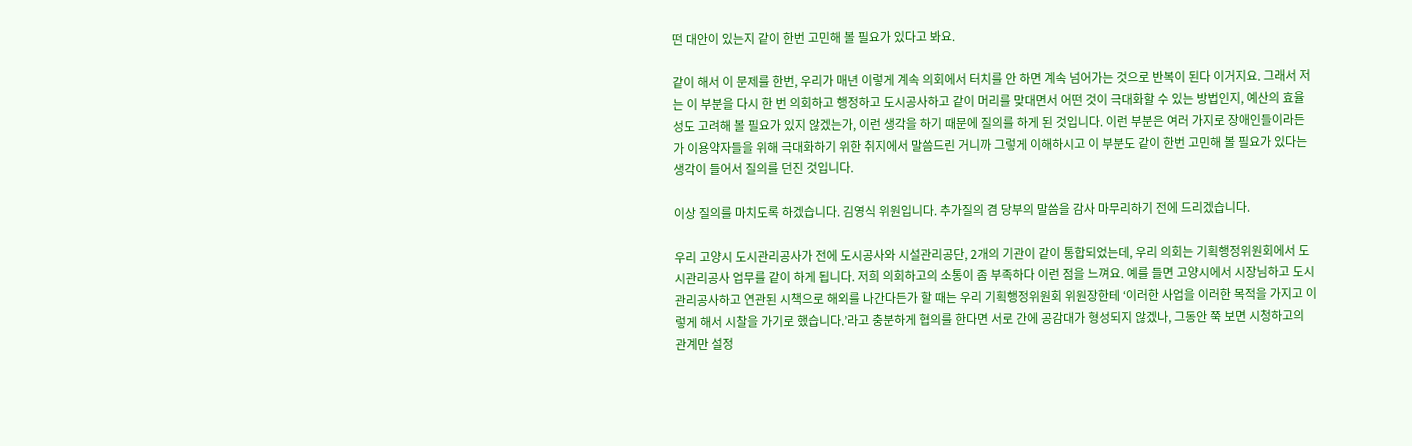떤 대안이 있는지 같이 한번 고민해 볼 필요가 있다고 봐요.

같이 해서 이 문제를 한번, 우리가 매년 이렇게 계속 의회에서 터치를 안 하면 계속 넘어가는 것으로 반복이 된다 이거지요. 그래서 저는 이 부분을 다시 한 번 의회하고 행정하고 도시공사하고 같이 머리를 맞대면서 어떤 것이 극대화할 수 있는 방법인지, 예산의 효율성도 고려해 볼 필요가 있지 않겠는가, 이런 생각을 하기 때문에 질의를 하게 된 것입니다. 이런 부분은 여러 가지로 장애인들이라든가 이용약자들을 위해 극대화하기 위한 취지에서 말씀드린 거니까 그렇게 이해하시고 이 부분도 같이 한번 고민해 볼 필요가 있다는 생각이 들어서 질의를 던진 것입니다.

이상 질의를 마치도록 하겠습니다. 김영식 위원입니다. 추가질의 겸 당부의 말씀을 감사 마무리하기 전에 드리겠습니다.

우리 고양시 도시관리공사가 전에 도시공사와 시설관리공단, 2개의 기관이 같이 통합되었는데, 우리 의회는 기획행정위원회에서 도시관리공사 업무를 같이 하게 됩니다. 저희 의회하고의 소통이 좀 부족하다 이런 점을 느껴요. 예를 들면 고양시에서 시장님하고 도시관리공사하고 연관된 시책으로 해외를 나간다든가 할 때는 우리 기획행정위원회 위원장한테 ‘이러한 사업을 이러한 목적을 가지고 이렇게 해서 시찰을 가기로 했습니다.’라고 충분하게 협의를 한다면 서로 간에 공감대가 형성되지 않겠나, 그동안 쭉 보면 시청하고의 관계만 설정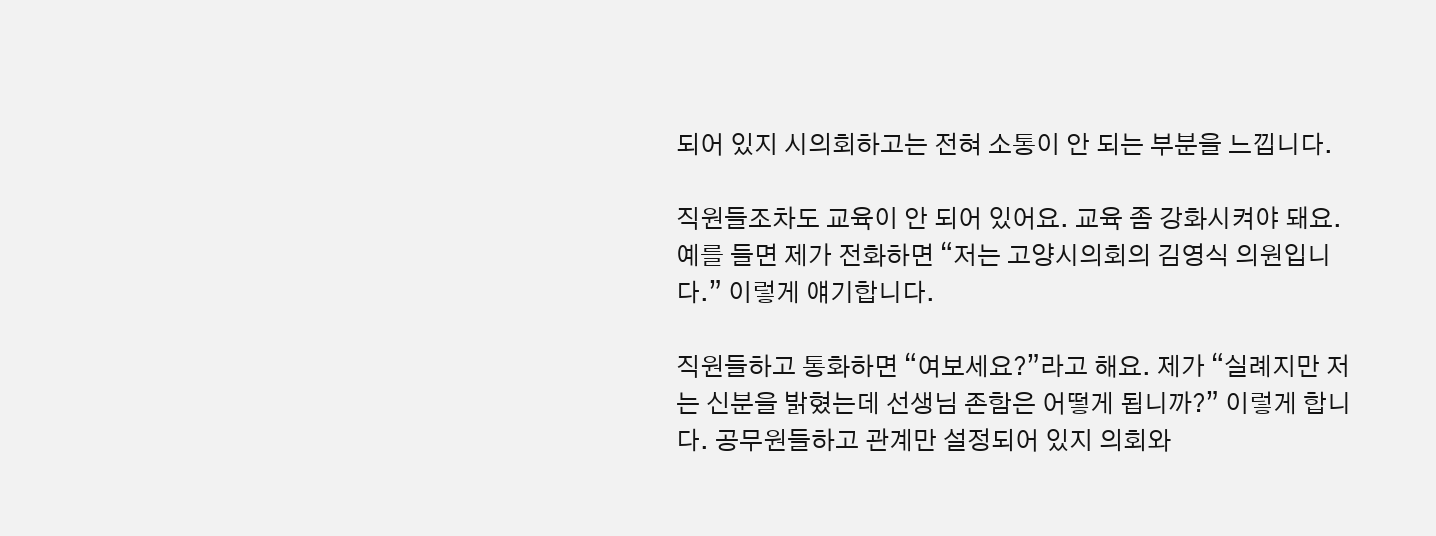되어 있지 시의회하고는 전혀 소통이 안 되는 부분을 느낍니다.

직원들조차도 교육이 안 되어 있어요. 교육 좀 강화시켜야 돼요. 예를 들면 제가 전화하면 “저는 고양시의회의 김영식 의원입니다.” 이렇게 얘기합니다.

직원들하고 통화하면 “여보세요?”라고 해요. 제가 “실례지만 저는 신분을 밝혔는데 선생님 존함은 어떻게 됩니까?” 이렇게 합니다. 공무원들하고 관계만 설정되어 있지 의회와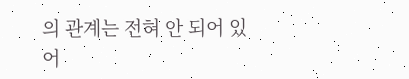의 관계는 전혀 안 되어 있어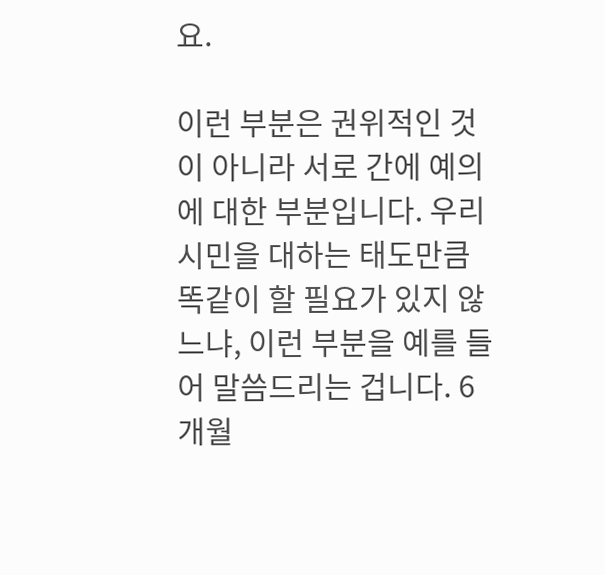요.

이런 부분은 권위적인 것이 아니라 서로 간에 예의에 대한 부분입니다. 우리 시민을 대하는 태도만큼 똑같이 할 필요가 있지 않느냐, 이런 부분을 예를 들어 말씀드리는 겁니다. 6개월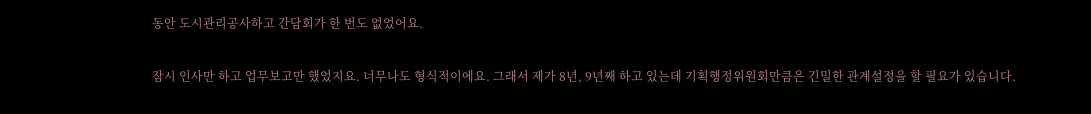동안 도시관리공사하고 간담회가 한 번도 없었어요.

잠시 인사만 하고 업무보고만 했었지요. 너무나도 형식적이에요. 그래서 제가 8년, 9년째 하고 있는데 기획행정위원회만큼은 긴밀한 관계설정을 할 필요가 있습니다.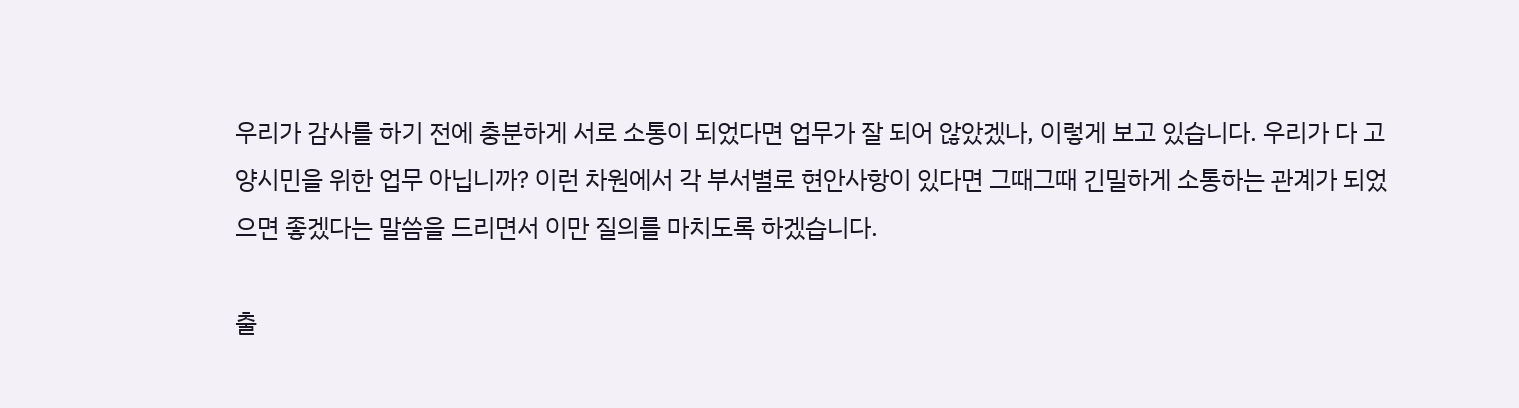우리가 감사를 하기 전에 충분하게 서로 소통이 되었다면 업무가 잘 되어 않았겠나, 이렇게 보고 있습니다. 우리가 다 고양시민을 위한 업무 아닙니까? 이런 차원에서 각 부서별로 현안사항이 있다면 그때그때 긴밀하게 소통하는 관계가 되었으면 좋겠다는 말씀을 드리면서 이만 질의를 마치도록 하겠습니다.

출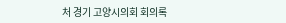처 경기 고양시의회 회의록